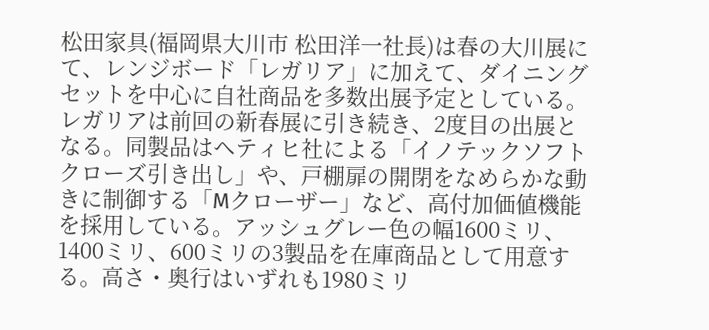松田家具(福岡県大川市 松田洋一社長)は春の大川展にて、レンジボード「レガリア」に加えて、ダイニングセットを中心に自社商品を多数出展予定としている。
レガリアは前回の新春展に引き続き、2度目の出展となる。同製品はヘティヒ社による「イノテックソフトクローズ引き出し」や、戸棚扉の開閉をなめらかな動きに制御する「Mクローザー」など、高付加価値機能を採用している。アッシュグレー色の幅1600ミリ、1400ミリ、600ミリの3製品を在庫商品として用意する。高さ・奥行はいずれも1980ミリ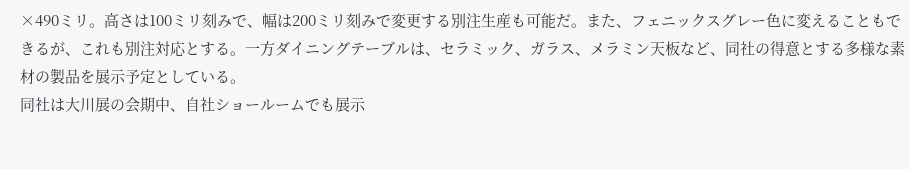×490ミリ。高さは100ミリ刻みで、幅は200ミリ刻みで変更する別注生産も可能だ。また、フェニックスグレー色に変えることもできるが、これも別注対応とする。一方ダイニングテーブルは、セラミック、ガラス、メラミン天板など、同社の得意とする多様な素材の製品を展示予定としている。
同社は大川展の会期中、自社ショールームでも展示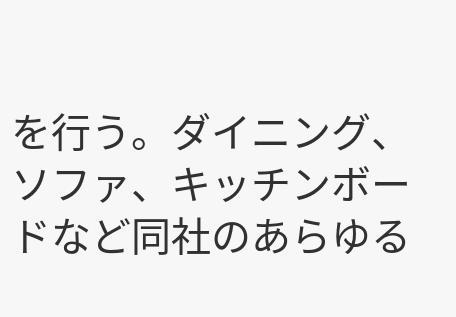を行う。ダイニング、ソファ、キッチンボードなど同社のあらゆる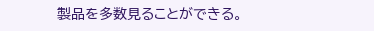製品を多数見ることができる。